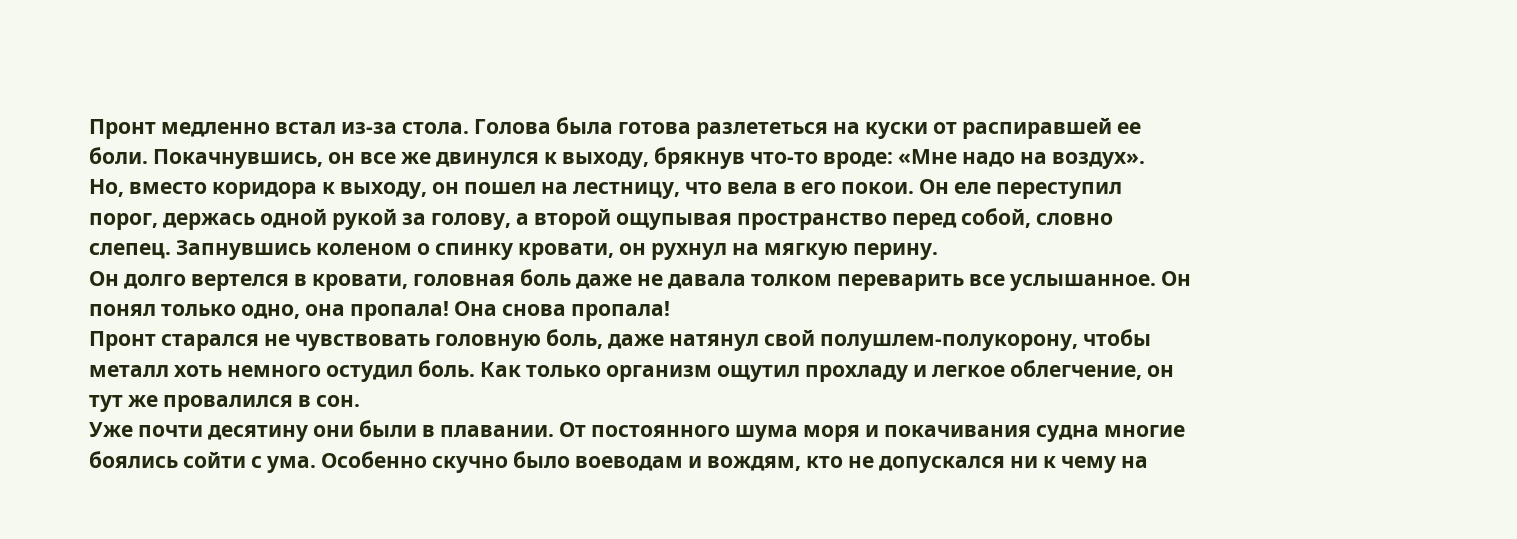Пронт медленно встал из-за стола. Голова была готова разлететься на куски от распиравшей ее боли. Покачнувшись, он все же двинулся к выходу, брякнув что-то вроде: «Мне надо на воздух».
Но, вместо коридора к выходу, он пошел на лестницу, что вела в его покои. Он еле переступил порог, держась одной рукой за голову, а второй ощупывая пространство перед собой, словно слепец. Запнувшись коленом о спинку кровати, он рухнул на мягкую перину.
Он долго вертелся в кровати, головная боль даже не давала толком переварить все услышанное. Он понял только одно, она пропала! Она снова пропала!
Пронт старался не чувствовать головную боль, даже натянул свой полушлем-полукорону, чтобы металл хоть немного остудил боль. Как только организм ощутил прохладу и легкое облегчение, он тут же провалился в сон.
Уже почти десятину они были в плавании. От постоянного шума моря и покачивания судна многие боялись сойти с ума. Особенно скучно было воеводам и вождям, кто не допускался ни к чему на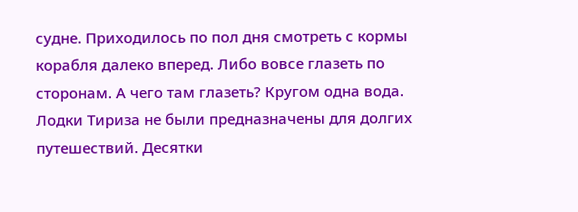судне. Приходилось по пол дня смотреть с кормы корабля далеко вперед. Либо вовсе глазеть по сторонам. А чего там глазеть? Кругом одна вода.
Лодки Тириза не были предназначены для долгих путешествий. Десятки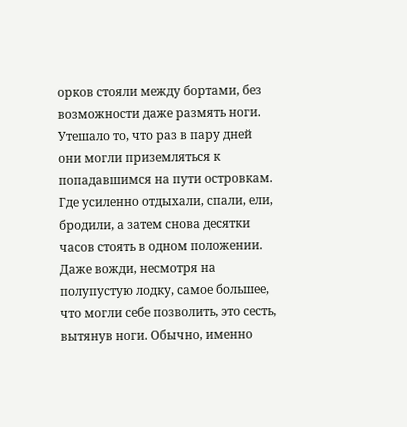орков стояли между бортами, без возможности даже размять ноги. Утешало то, что раз в пару дней они могли приземляться к попадавшимся на пути островкам. Где усиленно отдыхали, спали, ели, бродили, а затем снова десятки часов стоять в одном положении. Даже вожди, несмотря на полупустую лодку, самое большее, что могли себе позволить, это сесть, вытянув ноги. Обычно, именно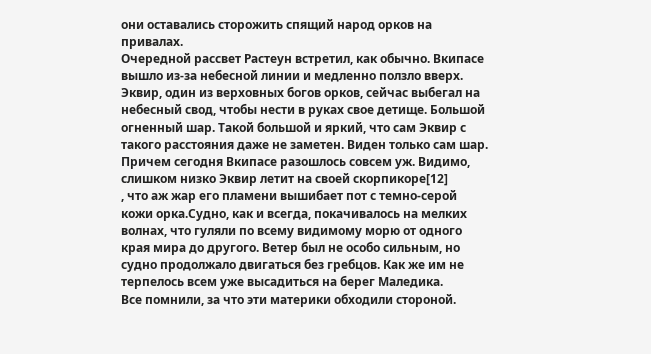они оставались сторожить спящий народ орков на привалах.
Очередной рассвет Растеун встретил, как обычно. Вкипасе вышло из-за небесной линии и медленно ползло вверх. Эквир, один из верховных богов орков, сейчас выбегал на небесный свод, чтобы нести в руках свое детище. Большой огненный шар. Такой большой и яркий, что сам Эквир с такого расстояния даже не заметен. Виден только сам шар.
Причем сегодня Вкипасе разошлось совсем уж. Видимо, слишком низко Эквир летит на своей скорпикоре[12]
, что аж жар его пламени вышибает пот с темно-серой кожи орка.Судно, как и всегда, покачивалось на мелких волнах, что гуляли по всему видимому морю от одного края мира до другого. Ветер был не особо сильным, но судно продолжало двигаться без гребцов. Как же им не терпелось всем уже высадиться на берег Маледика.
Все помнили, за что эти материки обходили стороной.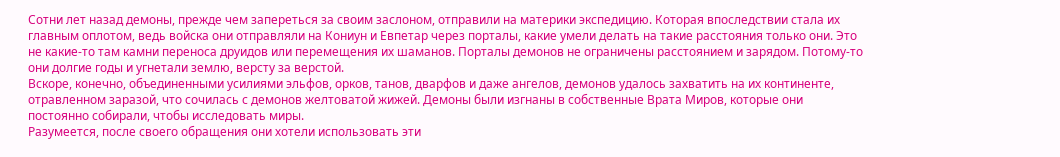Сотни лет назад демоны, прежде чем запереться за своим заслоном, отправили на материки экспедицию. Которая впоследствии стала их главным оплотом, ведь войска они отправляли на Кониун и Евпетар через порталы, какие умели делать на такие расстояния только они. Это не какие-то там камни переноса друидов или перемещения их шаманов. Порталы демонов не ограничены расстоянием и зарядом. Потому-то они долгие годы и угнетали землю, версту за верстой.
Вскоре, конечно, объединенными усилиями эльфов, орков, танов, дварфов и даже ангелов, демонов удалось захватить на их континенте, отравленном заразой, что сочилась с демонов желтоватой жижей. Демоны были изгнаны в собственные Врата Миров, которые они постоянно собирали, чтобы исследовать миры.
Разумеется, после своего обращения они хотели использовать эти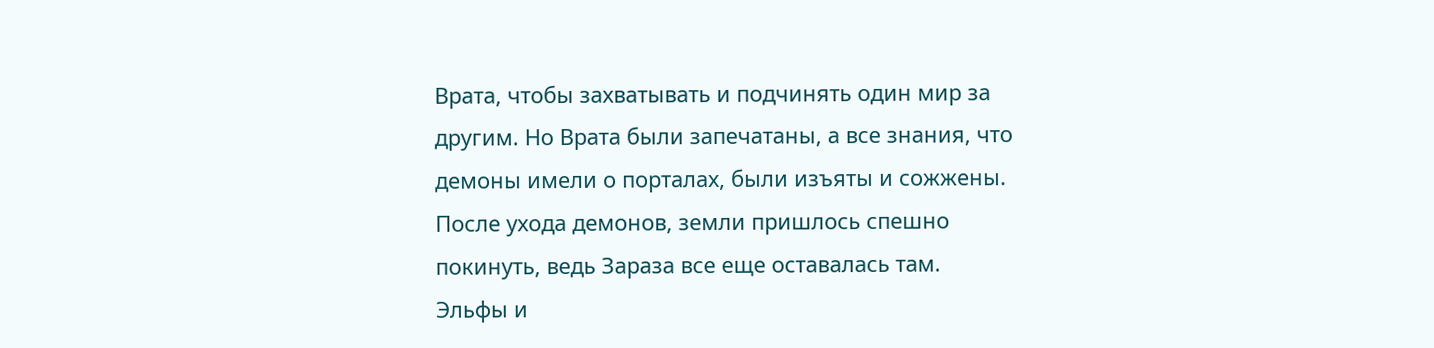Врата, чтобы захватывать и подчинять один мир за другим. Но Врата были запечатаны, а все знания, что демоны имели о порталах, были изъяты и сожжены.
После ухода демонов, земли пришлось спешно покинуть, ведь Зараза все еще оставалась там. Эльфы и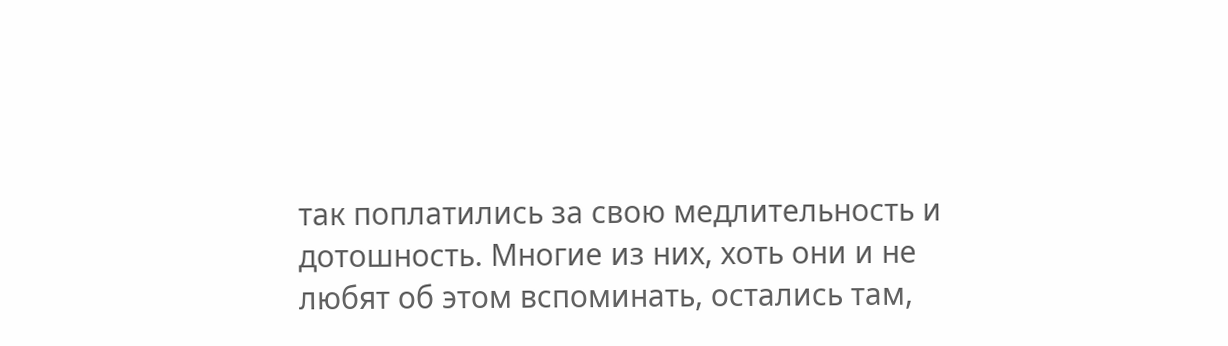так поплатились за свою медлительность и дотошность. Многие из них, хоть они и не любят об этом вспоминать, остались там,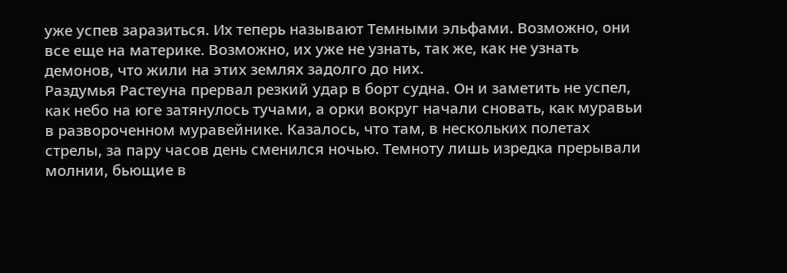уже успев заразиться. Их теперь называют Темными эльфами. Возможно, они все еще на материке. Возможно, их уже не узнать, так же, как не узнать демонов, что жили на этих землях задолго до них.
Раздумья Растеуна прервал резкий удар в борт судна. Он и заметить не успел, как небо на юге затянулось тучами, а орки вокруг начали сновать, как муравьи в развороченном муравейнике. Казалось, что там, в нескольких полетах стрелы, за пару часов день сменился ночью. Темноту лишь изредка прерывали молнии, бьющие в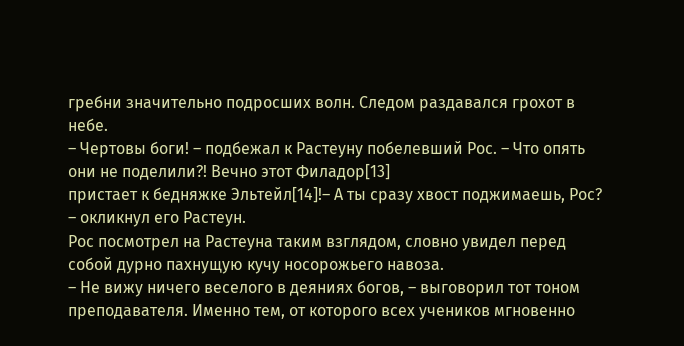гребни значительно подросших волн. Следом раздавался грохот в небе.
– Чертовы боги! – подбежал к Растеуну побелевший Рос. – Что опять они не поделили?! Вечно этот Филадор[13]
пристает к бедняжке Эльтейл[14]!– А ты сразу хвост поджимаешь, Рос? – окликнул его Растеун.
Рос посмотрел на Растеуна таким взглядом, словно увидел перед собой дурно пахнущую кучу носорожьего навоза.
– Не вижу ничего веселого в деяниях богов, – выговорил тот тоном преподавателя. Именно тем, от которого всех учеников мгновенно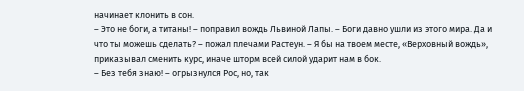начинает клонить в сон.
– Это не боги, а титаны! – поправил вождь Львиной Лапы. – Боги давно ушли из этого мира. Да и что ты можешь сделать? – пожал плечами Растеун. – Я бы на твоем месте, «Верховный вождь», приказывал сменить курс, иначе шторм всей силой ударит нам в бок.
– Без тебя знаю! – огрызнулся Рос, но, так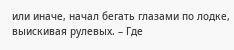или иначе, начал бегать глазами по лодке, выискивая рулевых. – Где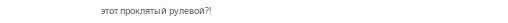этот проклятый рулевой?!